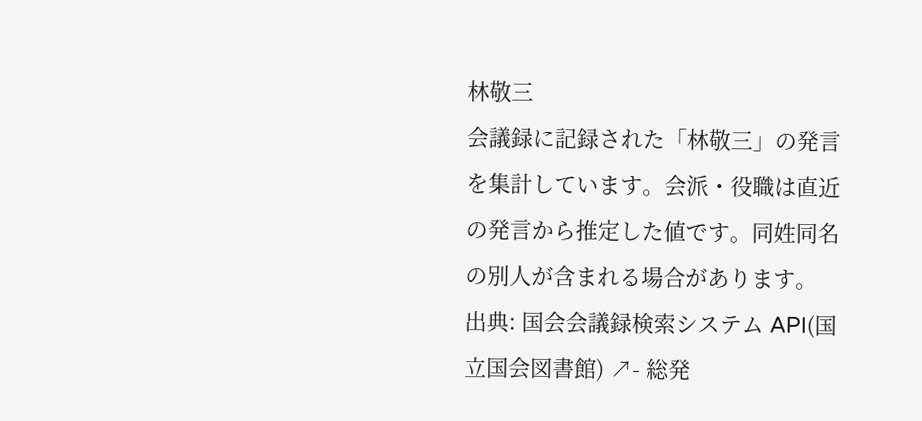林敬三
会議録に記録された「林敬三」の発言を集計しています。会派・役職は直近の発言から推定した値です。同姓同名の別人が含まれる場合があります。
出典: 国会会議録検索システム API(国立国会図書館) ↗- 総発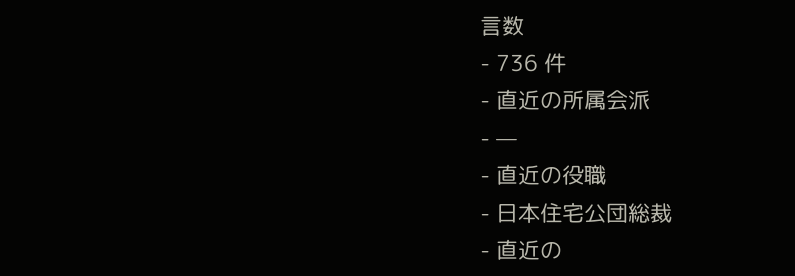言数
- 736 件
- 直近の所属会派
- —
- 直近の役職
- 日本住宅公団総裁
- 直近の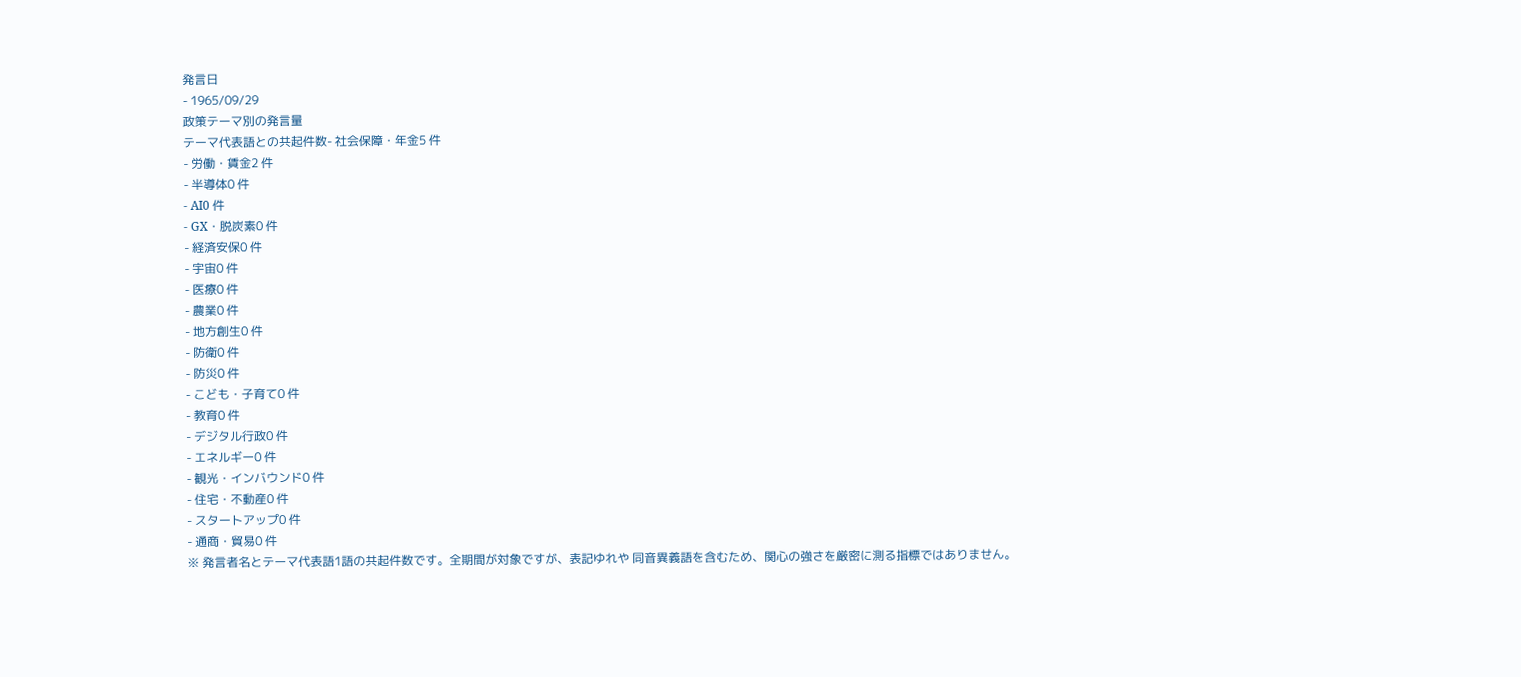発言日
- 1965/09/29
政策テーマ別の発言量
テーマ代表語との共起件数- 社会保障・年金5 件
- 労働・賃金2 件
- 半導体0 件
- AI0 件
- GX・脱炭素0 件
- 経済安保0 件
- 宇宙0 件
- 医療0 件
- 農業0 件
- 地方創生0 件
- 防衛0 件
- 防災0 件
- こども・子育て0 件
- 教育0 件
- デジタル行政0 件
- エネルギー0 件
- 観光・インバウンド0 件
- 住宅・不動産0 件
- スタートアップ0 件
- 通商・貿易0 件
※ 発言者名とテーマ代表語1語の共起件数です。全期間が対象ですが、表記ゆれや 同音異義語を含むため、関心の強さを厳密に測る指標ではありません。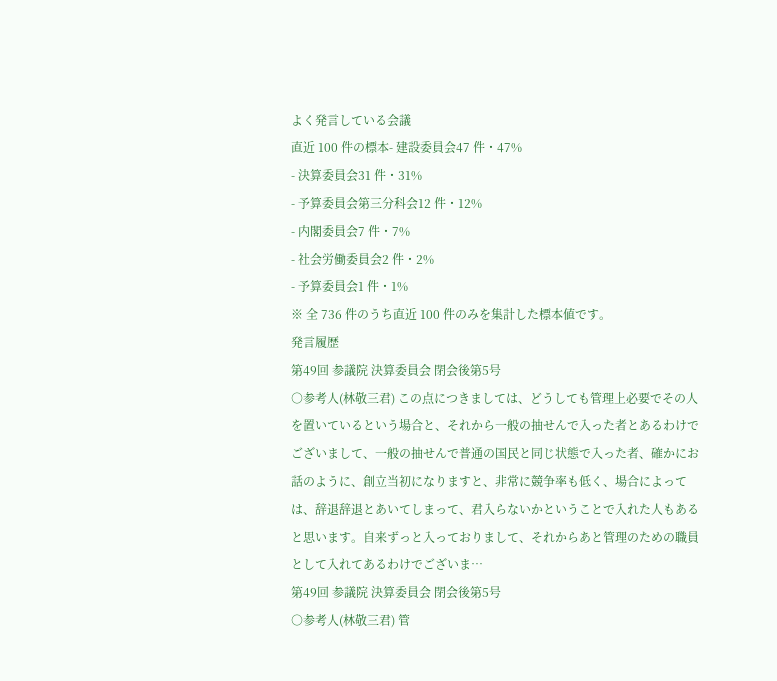よく発言している会議
直近 100 件の標本- 建設委員会47 件・47%
- 決算委員会31 件・31%
- 予算委員会第三分科会12 件・12%
- 内閣委員会7 件・7%
- 社会労働委員会2 件・2%
- 予算委員会1 件・1%
※ 全 736 件のうち直近 100 件のみを集計した標本値です。
発言履歴
第49回 参議院 決算委員会 閉会後第5号
○参考人(林敬三君) この点につきましては、どうしても管理上必要でその人を置いているという場合と、それから一般の抽せんで入った者とあるわけでございまして、一般の抽せんで普通の国民と同じ状態で入った者、確かにお話のように、創立当初になりますと、非常に競争率も低く、場合によっては、辞退辞退とあいてしまって、君入らないかということで入れた人もあると思います。自来ずっと入っておりまして、それからあと管理のための職員として入れてあるわけでございま…
第49回 参議院 決算委員会 閉会後第5号
○参考人(林敬三君) 管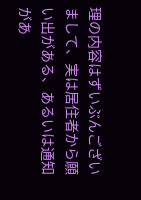理の内容はずいぶんございまして、実は居住者から願い出がある、あるいは通知があ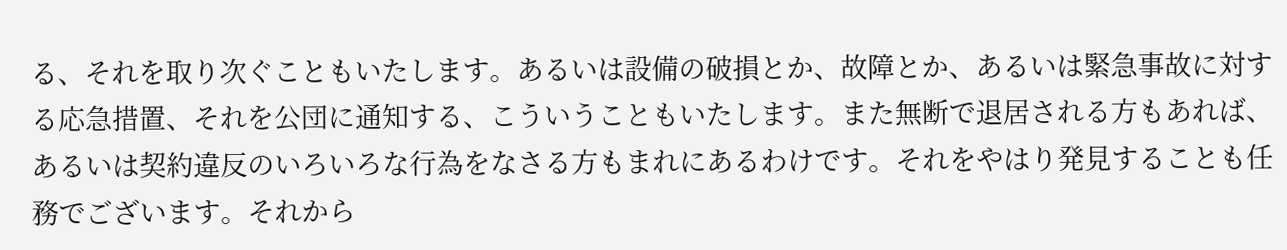る、それを取り次ぐこともいたします。あるいは設備の破損とか、故障とか、あるいは緊急事故に対する応急措置、それを公団に通知する、こういうこともいたします。また無断で退居される方もあれば、あるいは契約違反のいろいろな行為をなさる方もまれにあるわけです。それをやはり発見することも任務でございます。それから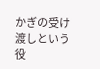かぎの受け渡しという役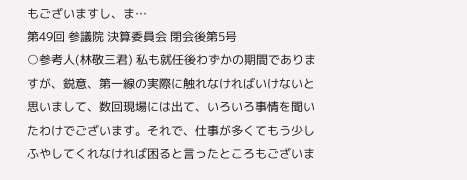もございますし、ま…
第49回 参議院 決算委員会 閉会後第5号
○参考人(林敬三君) 私も就任後わずかの期間でありますが、鋭意、第一線の実際に触れなければいけないと思いまして、数回現場には出て、いろいろ事情を聞いたわけでございます。それで、仕事が多くてもう少しふやしてくれなければ困ると言ったところもございま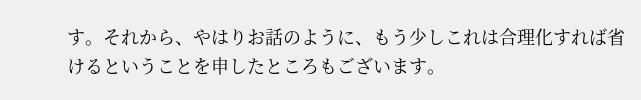す。それから、やはりお話のように、もう少しこれは合理化すれば省けるということを申したところもございます。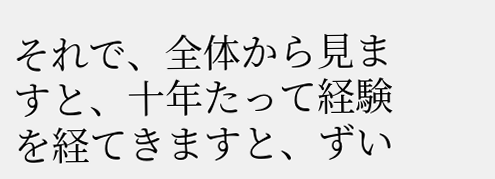それで、全体から見ますと、十年たって経験を経てきますと、ずい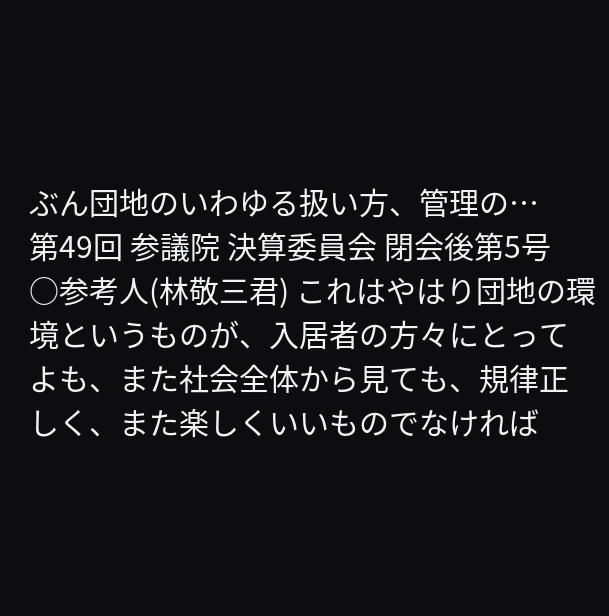ぶん団地のいわゆる扱い方、管理の…
第49回 参議院 決算委員会 閉会後第5号
○参考人(林敬三君) これはやはり団地の環境というものが、入居者の方々にとってよも、また社会全体から見ても、規律正しく、また楽しくいいものでなければ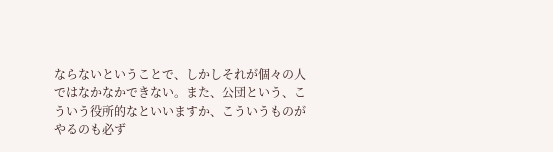ならないということで、しかしそれが個々の人ではなかなかできない。また、公団という、こういう役所的なといいますか、こういうものがやるのも必ず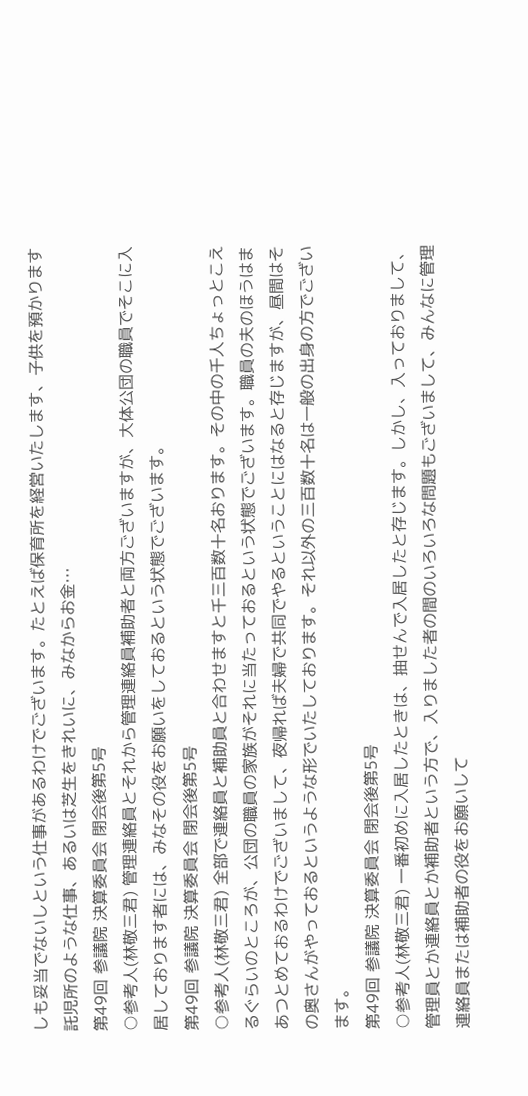しも妥当でないしという仕事があるわけでございます。たとえば保育所を経営いたします、子供を預かります託児所のような仕事、あるいは芝生をきれいに、みなからお金…
第49回 参議院 決算委員会 閉会後第5号
○参考人(林敬三君) 管理連絡員とそれから管理連絡員補助者と両方ございますが、大体公団の職員でそこに入居しております者には、みなその役をお願いをしておるという状態でございます。
第49回 参議院 決算委員会 閉会後第5号
○参考人(林敬三君) 全部で連絡員と補助員と合わせますと千三百数十名おります。その中の千人ちょっとこえるぐらいのところが、公団の職員の家族がそれに当たっておるという状態でございます。職員の夫のほうはまあつとめておるわけでございまして、夜帰れば夫婦で共同でやるということにはなると存じますが、昼間はその奥さんがやっておるというような形でいたしております。それ以外の三百数十名は一般の出身の方でございます。
第49回 参議院 決算委員会 閉会後第5号
○参考人(林敬三君) 一番初めに入居したときは、抽せんで入居したと存じます。しかし、入っておりまして、管理員とか連絡員とか補助者という方で、入りました者の間のいろいろな問題もございまして、みんなに管理連絡員または補助者の役をお願いして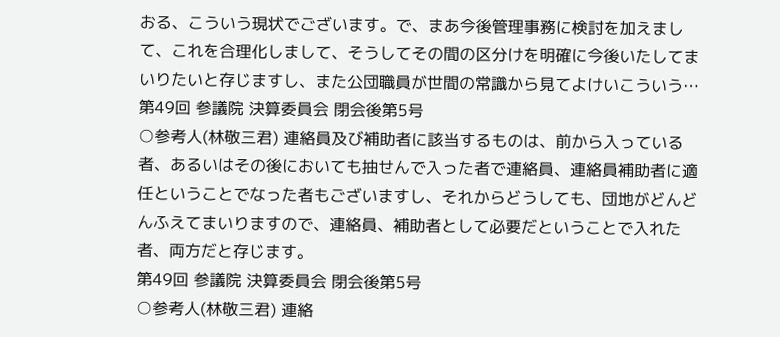おる、こういう現状でございます。で、まあ今後管理事務に検討を加えまして、これを合理化しまして、そうしてその間の区分けを明確に今後いたしてまいりたいと存じますし、また公団職員が世間の常識から見てよけいこういう…
第49回 参議院 決算委員会 閉会後第5号
○参考人(林敬三君) 連絡員及び補助者に該当するものは、前から入っている者、あるいはその後においても抽せんで入った者で連絡員、連絡員補助者に適任ということでなった者もございますし、それからどうしても、団地がどんどんふえてまいりますので、連絡員、補助者として必要だということで入れた者、両方だと存じます。
第49回 参議院 決算委員会 閉会後第5号
○参考人(林敬三君) 連絡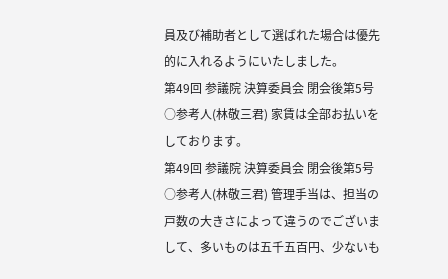員及び補助者として選ばれた場合は優先的に入れるようにいたしました。
第49回 参議院 決算委員会 閉会後第5号
○参考人(林敬三君) 家賃は全部お払いをしております。
第49回 参議院 決算委員会 閉会後第5号
○参考人(林敬三君) 管理手当は、担当の戸数の大きさによって違うのでございまして、多いものは五千五百円、少ないも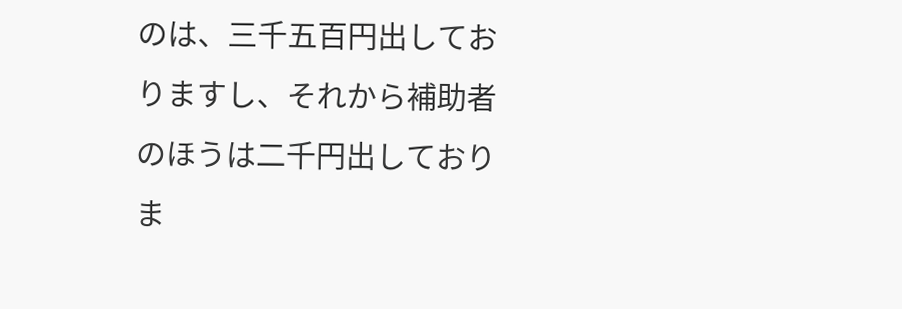のは、三千五百円出しておりますし、それから補助者のほうは二千円出しておりま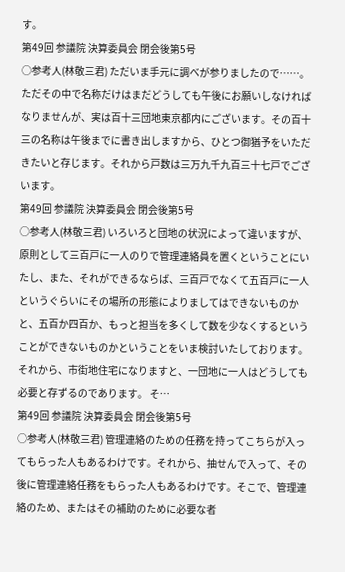す。
第49回 参議院 決算委員会 閉会後第5号
○参考人(林敬三君) ただいま手元に調べが参りましたので……。ただその中で名称だけはまだどうしても午後にお願いしなければなりませんが、実は百十三団地東京都内にございます。その百十三の名称は午後までに書き出しますから、ひとつ御猶予をいただきたいと存じます。それから戸数は三万九千九百三十七戸でございます。
第49回 参議院 決算委員会 閉会後第5号
○参考人(林敬三君) いろいろと団地の状況によって違いますが、原則として三百戸に一人のりで管理連絡員を置くということにいたし、また、それができるならば、三百戸でなくて五百戸に一人というぐらいにその場所の形態によりましてはできないものかと、五百か四百か、もっと担当を多くして数を少なくするということができないものかということをいま検討いたしております。 それから、市街地住宅になりますと、一団地に一人はどうしても必要と存ずるのであります。 そ…
第49回 参議院 決算委員会 閉会後第5号
○参考人(林敬三君) 管理連絡のための任務を持ってこちらが入ってもらった人もあるわけです。それから、抽せんで入って、その後に管理連絡任務をもらった人もあるわけです。そこで、管理連絡のため、またはその補助のために必要な者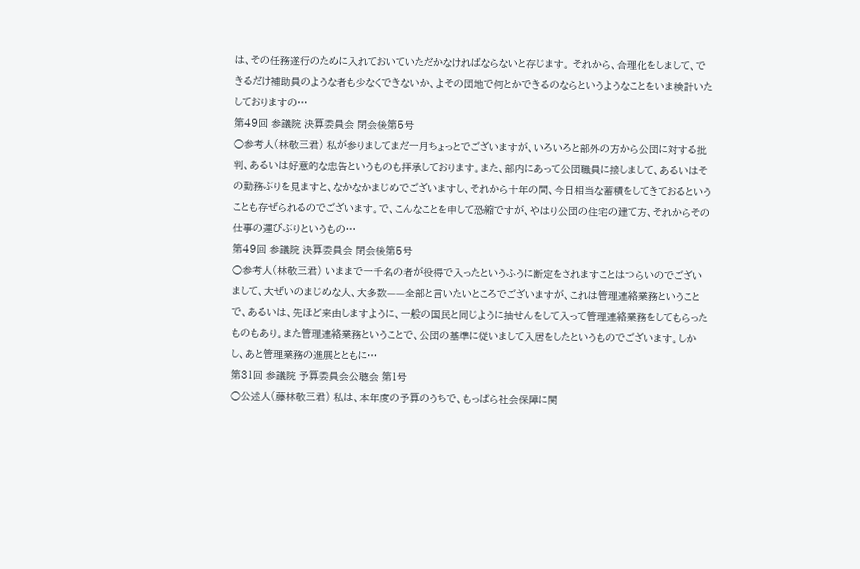は、その任務遂行のために入れておいていただかなければならないと存じます。 それから、合理化をしまして、できるだけ補助員のような者も少なくできないか、よその団地で何とかできるのならというようなことをいま検計いたしておりますの…
第49回 参議院 決算委員会 閉会後第5号
○参考人(林敬三君) 私が参りましてまだ一月ちょっとでございますが、いろいろと部外の方から公団に対する批判、あるいは好意的な忠告というものも拝承しております。また、部内にあって公団職員に接しまして、あるいはその勤務ぶりを見ますと、なかなかまじめでございますし、それから十年の間、今日相当な蓄積をしてきておるということも存ぜられるのでございます。で、こんなことを申して恐縮ですが、やはり公団の住宅の建て方、それからその仕事の運びぶりというもの…
第49回 参議院 決算委員会 閉会後第5号
○参考人(林敬三君) いままで一千名の者が役得で入ったというふうに断定をされますことはつらいのでございまして、大ぜいのまじめな人、大多数——全部と言いたいところでございますが、これは管理連絡業務ということで、あるいは、先ほど来由しますように、一般の国民と同じように抽せんをして入って管理連絡業務をしてもらったものもあり。また管理連絡業務ということで、公団の基準に従いまして入居をしたというものでございます。しかし、あと管理業務の進展とともに…
第31回 参議院 予算委員会公聴会 第1号
○公述人(藤林敬三君) 私は、本年度の予算のうちで、もっぱら社会保障に関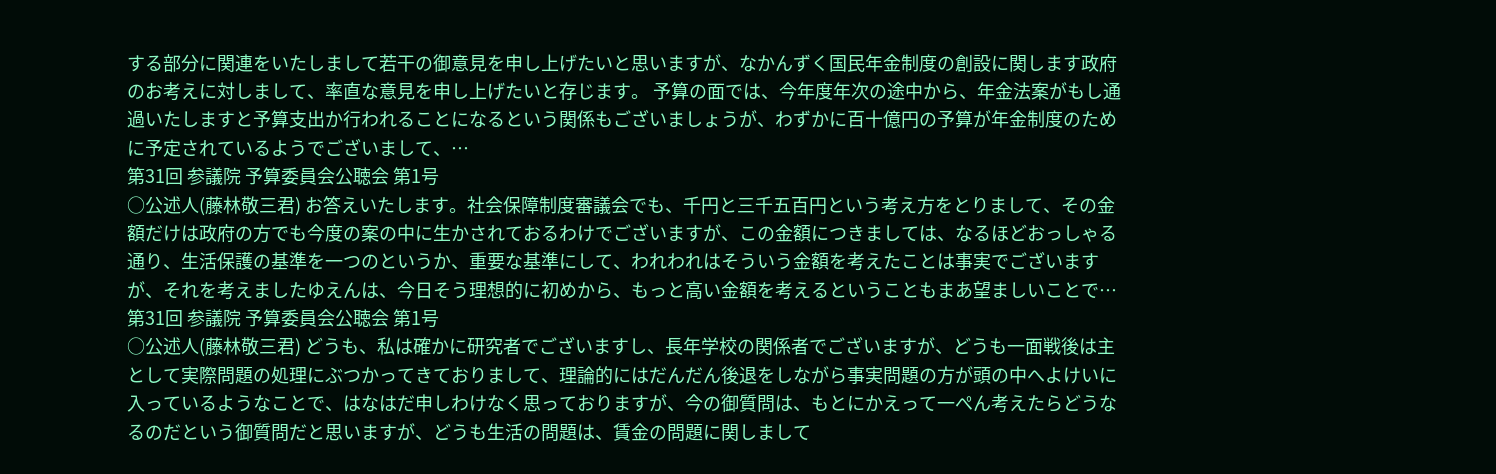する部分に関連をいたしまして若干の御意見を申し上げたいと思いますが、なかんずく国民年金制度の創設に関します政府のお考えに対しまして、率直な意見を申し上げたいと存じます。 予算の面では、今年度年次の途中から、年金法案がもし通過いたしますと予算支出か行われることになるという関係もございましょうが、わずかに百十億円の予算が年金制度のために予定されているようでございまして、…
第31回 参議院 予算委員会公聴会 第1号
○公述人(藤林敬三君) お答えいたします。社会保障制度審議会でも、千円と三千五百円という考え方をとりまして、その金額だけは政府の方でも今度の案の中に生かされておるわけでございますが、この金額につきましては、なるほどおっしゃる通り、生活保護の基準を一つのというか、重要な基準にして、われわれはそういう金額を考えたことは事実でございますが、それを考えましたゆえんは、今日そう理想的に初めから、もっと高い金額を考えるということもまあ望ましいことで…
第31回 参議院 予算委員会公聴会 第1号
○公述人(藤林敬三君) どうも、私は確かに研究者でございますし、長年学校の関係者でございますが、どうも一面戦後は主として実際問題の処理にぶつかってきておりまして、理論的にはだんだん後退をしながら事実問題の方が頭の中へよけいに入っているようなことで、はなはだ申しわけなく思っておりますが、今の御質問は、もとにかえって一ぺん考えたらどうなるのだという御質問だと思いますが、どうも生活の問題は、賃金の問題に関しまして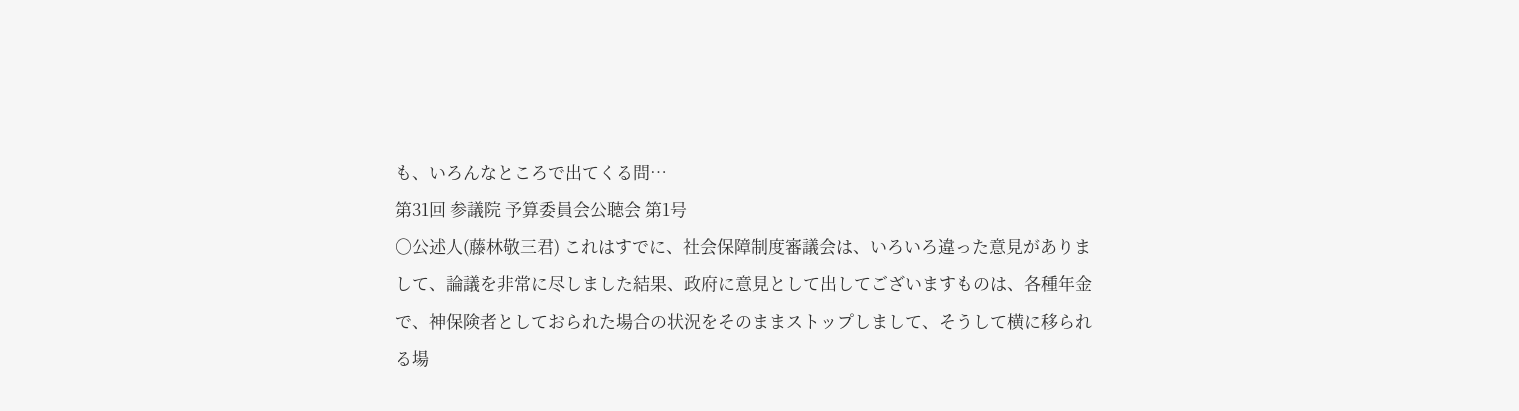も、いろんなところで出てくる問…
第31回 参議院 予算委員会公聴会 第1号
○公述人(藤林敬三君) これはすでに、社会保障制度審議会は、いろいろ違った意見がありまして、論議を非常に尽しました結果、政府に意見として出してございますものは、各種年金で、神保険者としておられた場合の状況をそのままストップしまして、そうして横に移られる場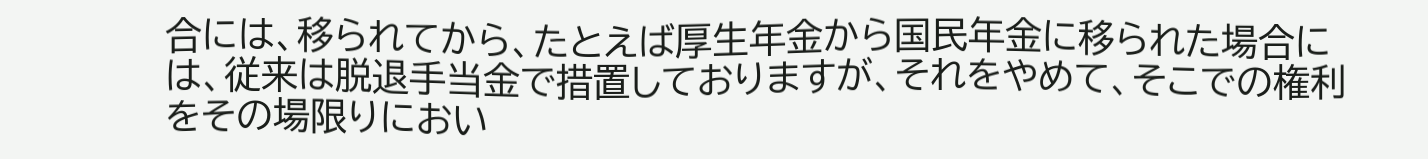合には、移られてから、たとえば厚生年金から国民年金に移られた場合には、従来は脱退手当金で措置しておりますが、それをやめて、そこでの権利をその場限りにおい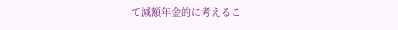て減額年金的に考えるこ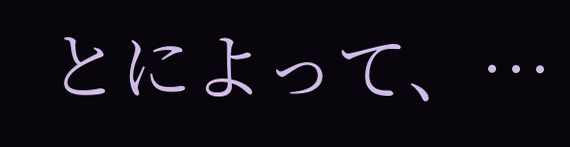とによって、…